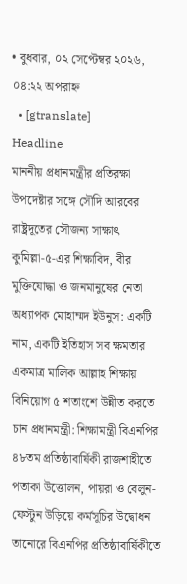• বুধবার, ০২ সেপ্টেম্বর ২০২৬, ০৪:২২ অপরাহ্ন
  • [gtranslate]
Headline
মাননীয় প্রধানমন্ত্রীর প্রতিরক্ষা উপদেষ্টার সঙ্গে সৌদি আরবের রাষ্ট্রদূতের সৌজন্য সাক্ষাৎ কুমিল্লা-৫-এর শিক্ষাবিদ, বীর মুক্তিযোদ্ধা ও জনমানুষের নেতা অধ্যাপক মোহাম্মদ ইউনুস: একটি নাম, একটি ইতিহাস সব ক্ষমতার একমাত্র মালিক আল্লাহ শিক্ষায় বিনিয়োগ ৫ শতাংশে উন্নীত করতে চান প্রধানমন্ত্রী: শিক্ষামন্ত্রী বিএনপির ৪৮তম প্রতিষ্ঠাবার্ষিকী রাজশাহীতে পতাকা উত্তোলন, পায়রা ও বেলুন-ফেস্টুন উড়িয়ে কর্মসূচির উদ্বোধন তানোরে বিএনপির প্রতিষ্ঠাবার্ষিকীতে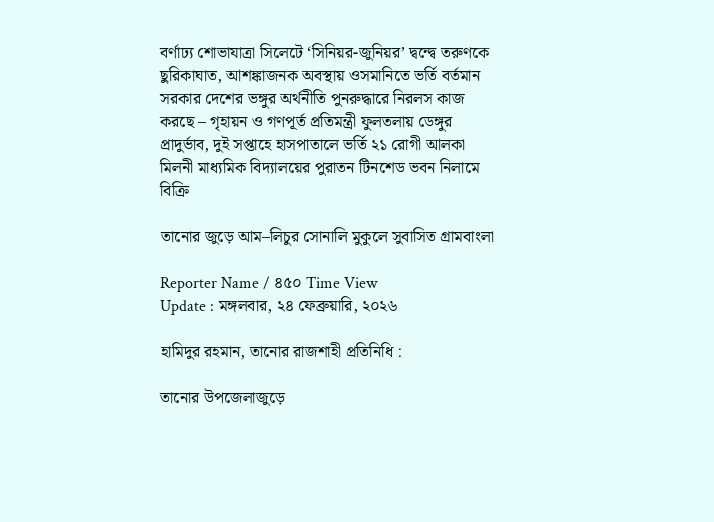বর্ণাঢ্য শোভাযাত্রা সিলেটে ‘সিনিয়র-জুনিয়র’ দ্বন্দ্বে তরুণকে ছুরিকাঘাত, আশঙ্কাজনক অবস্থায় ওসমানিতে ভর্তি বর্তমান সরকার দেশের ভঙ্গুর অর্থনীতি পুনরুদ্ধারে নিরলস কাজ করছে – গৃহায়ন ও গণপূর্ত প্রতিমন্ত্রী ফুলতলায় ডেঙ্গুর প্রাদুর্ভাব, দুই সপ্তাহে হাসপাতালে ভর্তি ২১ রোগী আলকা মিলনী মাধ্যমিক বিদ্যালয়ের পুরাতন টিনশেড ভবন নিলামে বিক্রি

তানোর জুড়ে আম–লিচুর সোনালি মুকুলে সুবাসিত গ্রামবাংলা

Reporter Name / ৪৫০ Time View
Update : মঙ্গলবার, ২৪ ফেব্রুয়ারি, ২০২৬

হামিদুর রহমান, তানোর রাজশাহী প্রতিনিধি :

তানোর উপজেলাজুড়ে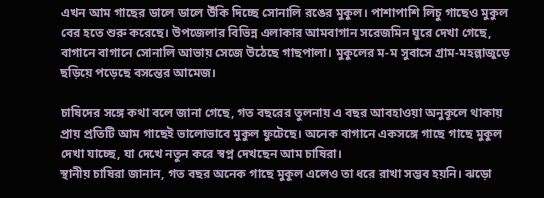এখন আম গাছের ডালে ডালে উঁকি দিচ্ছে সোনালি রঙের মুকুল। পাশাপাশি লিচু গাছেও মুকুল বের হতে শুরু করেছে। উপজেলার বিভিন্ন এলাকার আমবাগান সরেজমিন ঘুরে দেখা গেছে, বাগানে বাগানে সোনালি আভায় সেজে উঠেছে গাছপালা। মুকুলের ম-ম সুবাসে গ্রাম-মহল্লাজুড়ে ছড়িয়ে পড়েছে বসন্তের আমেজ।

চাষিদের সঙ্গে কথা বলে জানা গেছে, গত বছরের তুলনায় এ বছর আবহাওয়া অনুকূলে থাকায় প্রায় প্রতিটি আম গাছেই ভালোভাবে মুকুল ফুটেছে। অনেক বাগানে একসঙ্গে গাছে গাছে মুকুল দেখা যাচ্ছে, যা দেখে নতুন করে স্বপ্ন দেখছেন আম চাষিরা।
স্থানীয় চাষিরা জানান, গত বছর অনেক গাছে মুকুল এলেও তা ধরে রাখা সম্ভব হয়নি। ঝড়ো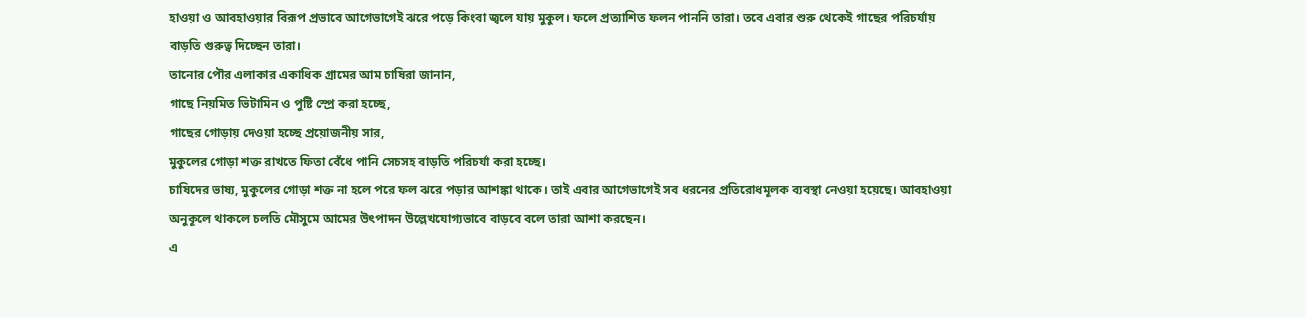হাওয়া ও আবহাওয়ার বিরূপ প্রভাবে আগেভাগেই ঝরে পড়ে কিংবা জ্বলে যায় মুকুল। ফলে প্রত্যাশিত ফলন পাননি তারা। তবে এবার শুরু থেকেই গাছের পরিচর্যায় বাড়তি গুরুত্ব দিচ্ছেন তারা।
তানোর পৌর এলাকার একাধিক গ্রামের আম চাষিরা জানান,
গাছে নিয়মিত ভিটামিন ও পুষ্টি স্প্রে করা হচ্ছে,
গাছের গোড়ায় দেওয়া হচ্ছে প্রয়োজনীয় সার,
মুকুলের গোড়া শক্ত রাখতে ফিতা বেঁধে পানি সেচসহ বাড়তি পরিচর্যা করা হচ্ছে।
চাষিদের ভাষ্য, মুকুলের গোড়া শক্ত না হলে পরে ফল ঝরে পড়ার আশঙ্কা থাকে। তাই এবার আগেভাগেই সব ধরনের প্রতিরোধমূলক ব্যবস্থা নেওয়া হয়েছে। আবহাওয়া অনুকূলে থাকলে চলতি মৌসুমে আমের উৎপাদন উল্লেখযোগ্যভাবে বাড়বে বলে তারা আশা করছেন।
এ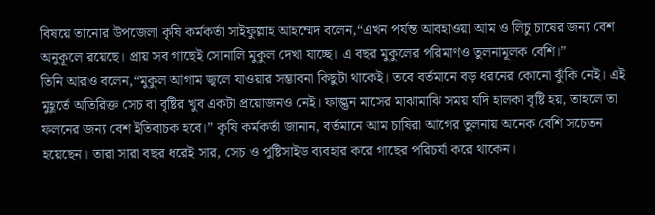বিষয়ে তানোর উপজেলা কৃষি কর্মকর্তা সাইফুল্লাহ আহম্মেদ বলেন,“এখন পর্যন্ত আবহাওয়া আম ও লিচু চাষের জন্য বেশ অনুকূলে রয়েছে। প্রায় সব গাছেই সোনালি মুকুল দেখা যাচ্ছে। এ বছর মুকুলের পরিমাণও তুলনামূলক বেশি।”
তিনি আরও বলেন,“মুকুল আগাম জ্বলে যাওয়ার সম্ভাবনা কিছুটা থাকেই। তবে বর্তমানে বড় ধরনের কোনো ঝুঁকি নেই। এই মুহূর্তে অতিরিক্ত সেচ বা বৃষ্টির খুব একটা প্রয়োজনও নেই। ফাল্গুন মাসের মাঝামাঝি সময় যদি হালকা বৃষ্টি হয়, তাহলে তা ফলনের জন্য বেশ ইতিবাচক হবে।” কৃষি কর্মকর্তা জানান, বর্তমানে আম চাষিরা আগের তুলনায় অনেক বেশি সচেতন হয়েছেন। তারা সারা বছর ধরেই সার, সেচ ও পুষ্টিসাইড ব্যবহার করে গাছের পরিচর্যা করে থাকেন।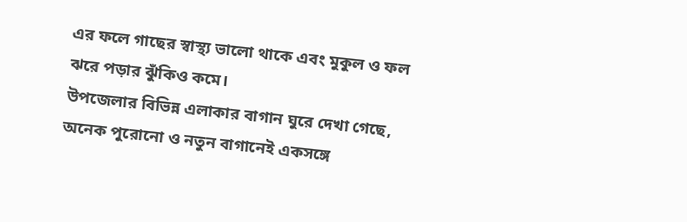এর ফলে গাছের স্বাস্থ্য ভালো থাকে এবং মুকুল ও ফল ঝরে পড়ার ঝুঁকিও কমে।
উপজেলার বিভিন্ন এলাকার বাগান ঘুরে দেখা গেছে, অনেক পুরোনো ও নতুন বাগানেই একসঙ্গে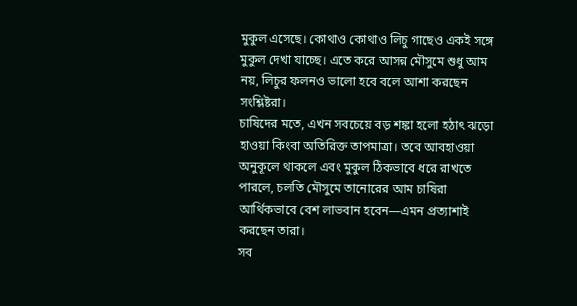মুকুল এসেছে। কোথাও কোথাও লিচু গাছেও একই সঙ্গে মুকুল দেখা যাচ্ছে। এতে করে আসন্ন মৌসুমে শুধু আম নয়, লিচুর ফলনও ভালো হবে বলে আশা করছেন সংশ্লিষ্টরা।
চাষিদের মতে, এখন সবচেয়ে বড় শঙ্কা হলো হঠাৎ ঝড়ো হাওয়া কিংবা অতিরিক্ত তাপমাত্রা। তবে আবহাওয়া অনুকূলে থাকলে এবং মুকুল ঠিকভাবে ধরে রাখতে পারলে, চলতি মৌসুমে তানোরের আম চাষিরা আর্থিকভাবে বেশ লাভবান হবেন—এমন প্রত্যাশাই করছেন তারা।
সব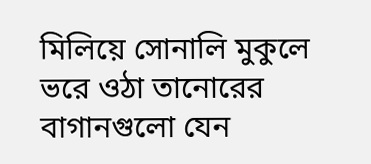মিলিয়ে সোনালি মুকুলে ভরে ওঠা তানোরের বাগানগুলো যেন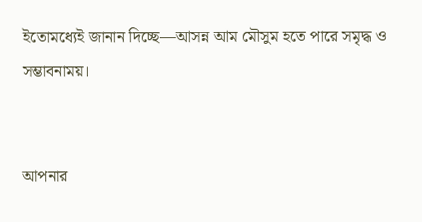ইতোমধ্যেই জানান দিচ্ছে—আসন্ন আম মৌসুম হতে পারে সমৃদ্ধ ও সম্ভাবনাময়।


আপনার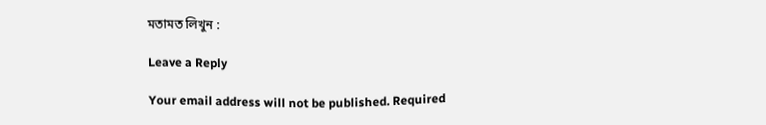মতামত লিখুন :

Leave a Reply

Your email address will not be published. Required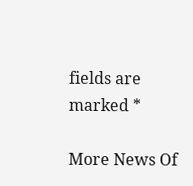fields are marked *

More News Of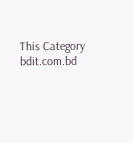This Category
bdit.com.bd